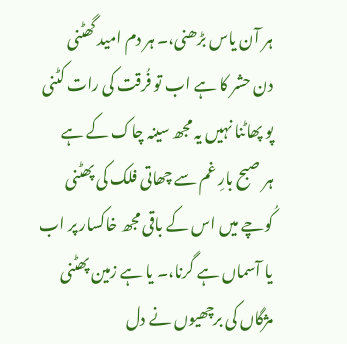ہر آن یاس بڑھنی،۔ ہر دم امید گھٹنی
دن حشر کا ہے اب تو فُرقت کی رات کٹنی
پو پھاٹنا نہیں یہ مجھ سینہ چاک کے ہے
ہر صبح بارِ غم سے چھاتی فلک کی پھٹنی
کُوچے میں اس کے باقی مجھ خاکسار پر اب
یا آسماں ہے گرنا،۔ یا ہے زمین پھٹنی
مژگاں کی برچھیوں نے دل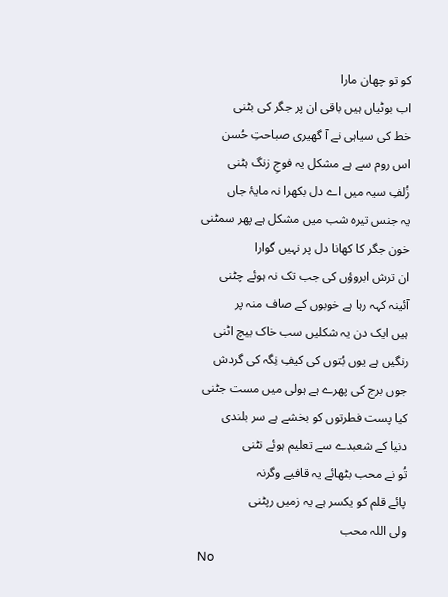کو تو چھان مارا
اب بوٹیاں ہیں باقی ان پر جگر کی بٹنی
خط کی سیاہی نے آ گھیری صباحتِ حُسن
اس روم سے ہے مشکل یہ فوجِ زنگ ہٹنی
زُلفِ سیہ میں اے دل بکھرا نہ مایۂ جاں
یہ جنس تیرہ شب میں مشکل ہے پھر سمٹنی
خون جگر کا کھانا دل پر نہیں گوارا
ان ترش ابروؤں کی جب تک نہ ہوئے چٹنی
آئینہ کہہ رہا ہے خوبوں کے صاف منہ پر
ہیں ایک دن یہ شکلیں سب خاک بیچ اٹنی
رنگیں ہے یوں بُتوں کی کیفِ نِگہ کی گردش
جوں برج کی پھرے ہے ہولی میں مست جٹنی
کیا پست فطرتوں کو بخشے ہے سر بلندی
دنیا کے شعبدے سے تعلیم ہوئے نٹنی
تُو نے محب بٹھائے یہ قافیے وگرنہ
پائے قلم کو یکسر ہے یہ زمیں رپٹنی
ولی اللہ محب
No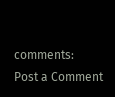comments:
Post a Comment